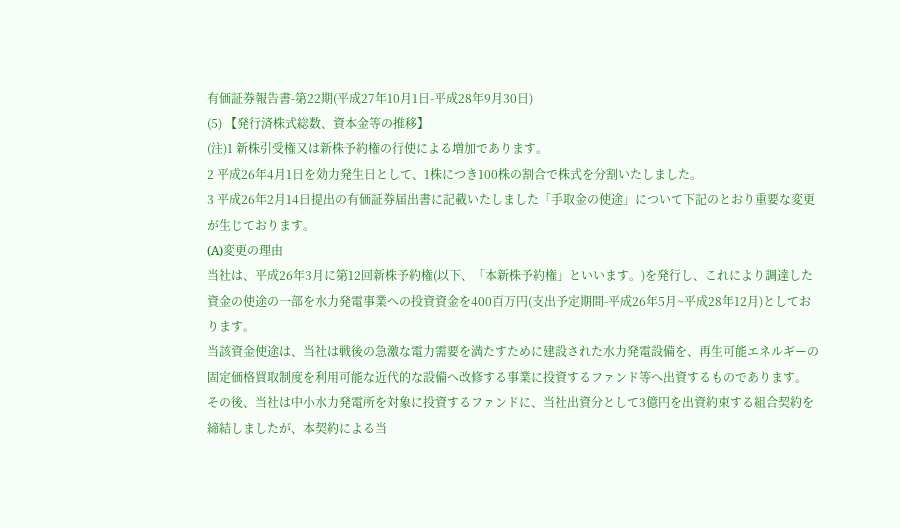有価証券報告書-第22期(平成27年10月1日-平成28年9月30日)
(5) 【発行済株式総数、資本金等の推移】
(注)1 新株引受権又は新株予約権の行使による増加であります。
2 平成26年4月1日を効力発生日として、1株につき100株の割合で株式を分割いたしました。
3 平成26年2月14日提出の有価証券届出書に記載いたしました「手取金の使途」について下記のとおり重要な変更が生じております。
(A)変更の理由
当社は、平成26年3月に第12回新株予約権(以下、「本新株予約権」といいます。)を発行し、これにより調達した資金の使途の一部を水力発電事業への投資資金を400百万円(支出予定期間-平成26年5月~平成28年12月)としております。
当該資金使途は、当社は戦後の急激な電力需要を満たすために建設された水力発電設備を、再生可能エネルギーの固定価格買取制度を利用可能な近代的な設備へ改修する事業に投資するファンド等へ出資するものであります。
その後、当社は中小水力発電所を対象に投資するファンドに、当社出資分として3億円を出資約束する組合契約を締結しましたが、本契約による当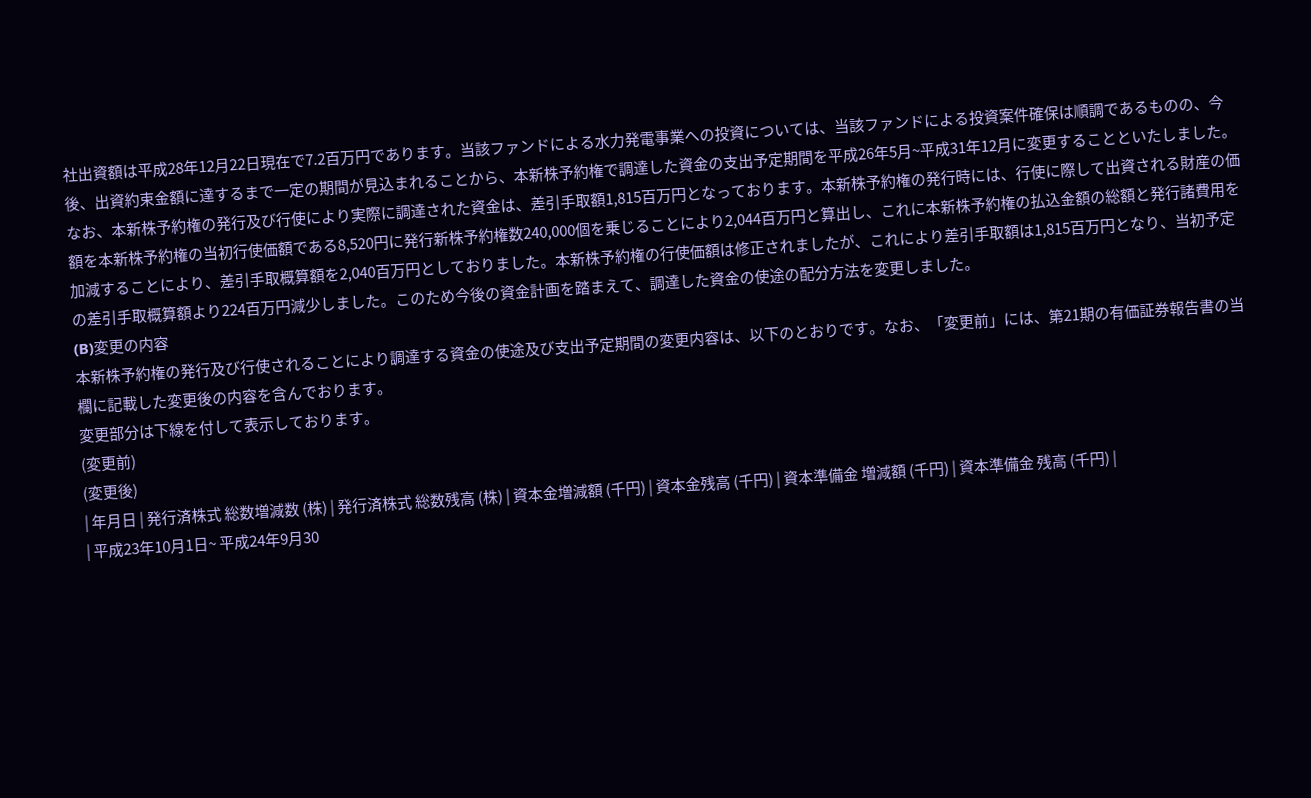社出資額は平成28年12月22日現在で7.2百万円であります。当該ファンドによる水力発電事業への投資については、当該ファンドによる投資案件確保は順調であるものの、今後、出資約束金額に達するまで一定の期間が見込まれることから、本新株予約権で調達した資金の支出予定期間を平成26年5月~平成31年12月に変更することといたしました。
なお、本新株予約権の発行及び行使により実際に調達された資金は、差引手取額1,815百万円となっております。本新株予約権の発行時には、行使に際して出資される財産の価額を本新株予約権の当初行使価額である8,520円に発行新株予約権数240,000個を乗じることにより2,044百万円と算出し、これに本新株予約権の払込金額の総額と発行諸費用を加減することにより、差引手取概算額を2,040百万円としておりました。本新株予約権の行使価額は修正されましたが、これにより差引手取額は1,815百万円となり、当初予定の差引手取概算額より224百万円減少しました。このため今後の資金計画を踏まえて、調達した資金の使途の配分方法を変更しました。
(B)変更の内容
本新株予約権の発行及び行使されることにより調達する資金の使途及び支出予定期間の変更内容は、以下のとおりです。なお、「変更前」には、第21期の有価証券報告書の当欄に記載した変更後の内容を含んでおります。
変更部分は下線を付して表示しております。
(変更前)
(変更後)
| 年月日 | 発行済株式 総数増減数 (株) | 発行済株式 総数残高 (株) | 資本金増減額 (千円) | 資本金残高 (千円) | 資本準備金 増減額 (千円) | 資本準備金 残高 (千円) |
| 平成23年10月1日~ 平成24年9月30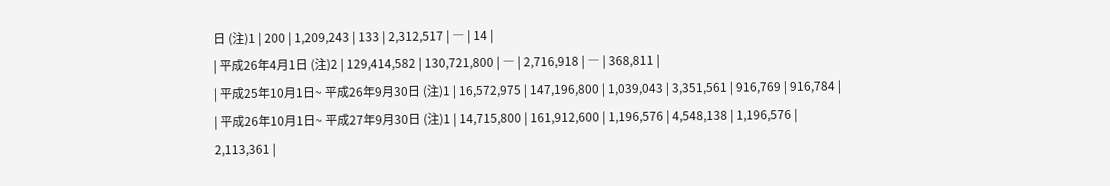日 (注)1 | 200 | 1,209,243 | 133 | 2,312,517 | ― | 14 |
| 平成26年4月1日 (注)2 | 129,414,582 | 130,721,800 | ― | 2,716,918 | ― | 368,811 |
| 平成25年10月1日~ 平成26年9月30日 (注)1 | 16,572,975 | 147,196,800 | 1,039,043 | 3,351,561 | 916,769 | 916,784 |
| 平成26年10月1日~ 平成27年9月30日 (注)1 | 14,715,800 | 161,912,600 | 1,196,576 | 4,548,138 | 1,196,576 | 2,113,361 |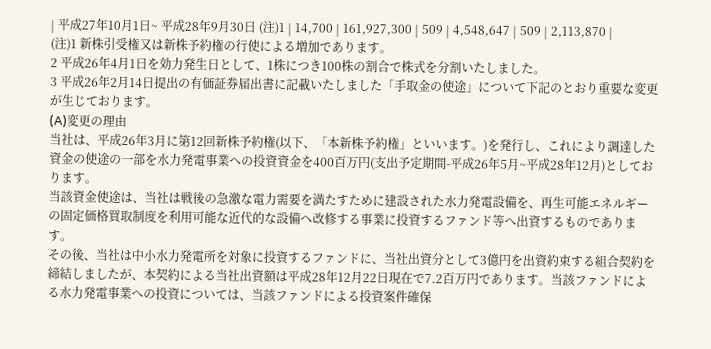| 平成27年10月1日~ 平成28年9月30日 (注)1 | 14,700 | 161,927,300 | 509 | 4,548,647 | 509 | 2,113,870 |
(注)1 新株引受権又は新株予約権の行使による増加であります。
2 平成26年4月1日を効力発生日として、1株につき100株の割合で株式を分割いたしました。
3 平成26年2月14日提出の有価証券届出書に記載いたしました「手取金の使途」について下記のとおり重要な変更が生じております。
(A)変更の理由
当社は、平成26年3月に第12回新株予約権(以下、「本新株予約権」といいます。)を発行し、これにより調達した資金の使途の一部を水力発電事業への投資資金を400百万円(支出予定期間-平成26年5月~平成28年12月)としております。
当該資金使途は、当社は戦後の急激な電力需要を満たすために建設された水力発電設備を、再生可能エネルギーの固定価格買取制度を利用可能な近代的な設備へ改修する事業に投資するファンド等へ出資するものであります。
その後、当社は中小水力発電所を対象に投資するファンドに、当社出資分として3億円を出資約束する組合契約を締結しましたが、本契約による当社出資額は平成28年12月22日現在で7.2百万円であります。当該ファンドによる水力発電事業への投資については、当該ファンドによる投資案件確保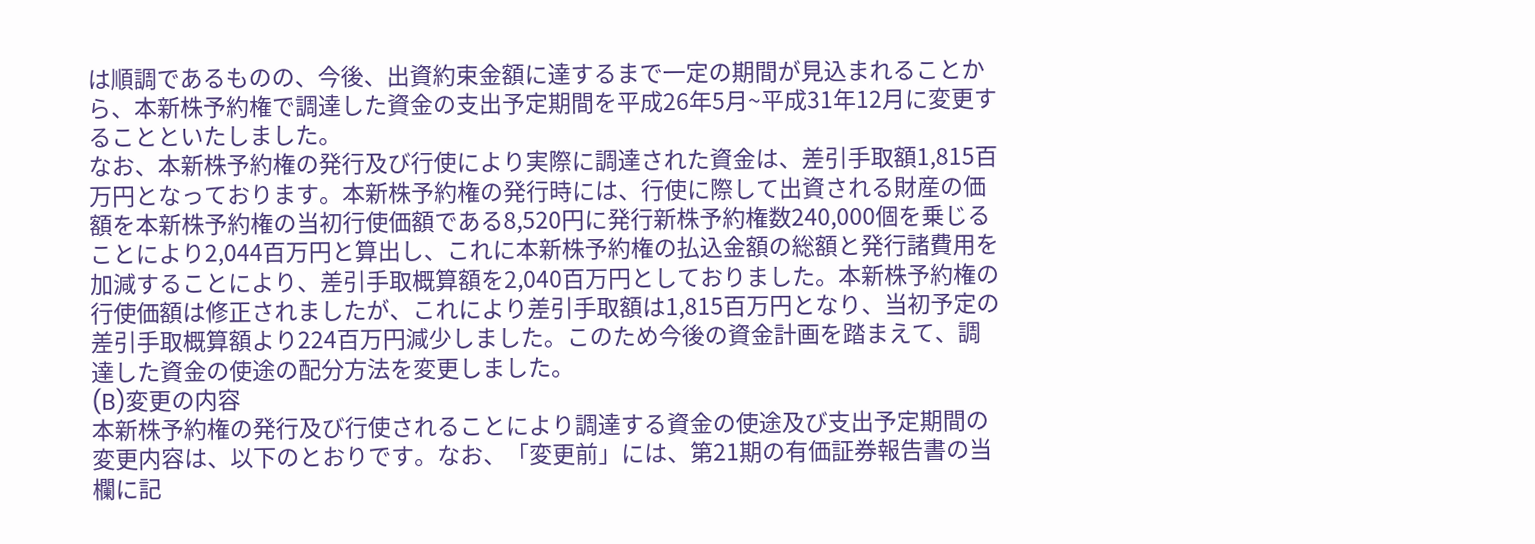は順調であるものの、今後、出資約束金額に達するまで一定の期間が見込まれることから、本新株予約権で調達した資金の支出予定期間を平成26年5月~平成31年12月に変更することといたしました。
なお、本新株予約権の発行及び行使により実際に調達された資金は、差引手取額1,815百万円となっております。本新株予約権の発行時には、行使に際して出資される財産の価額を本新株予約権の当初行使価額である8,520円に発行新株予約権数240,000個を乗じることにより2,044百万円と算出し、これに本新株予約権の払込金額の総額と発行諸費用を加減することにより、差引手取概算額を2,040百万円としておりました。本新株予約権の行使価額は修正されましたが、これにより差引手取額は1,815百万円となり、当初予定の差引手取概算額より224百万円減少しました。このため今後の資金計画を踏まえて、調達した資金の使途の配分方法を変更しました。
(B)変更の内容
本新株予約権の発行及び行使されることにより調達する資金の使途及び支出予定期間の変更内容は、以下のとおりです。なお、「変更前」には、第21期の有価証券報告書の当欄に記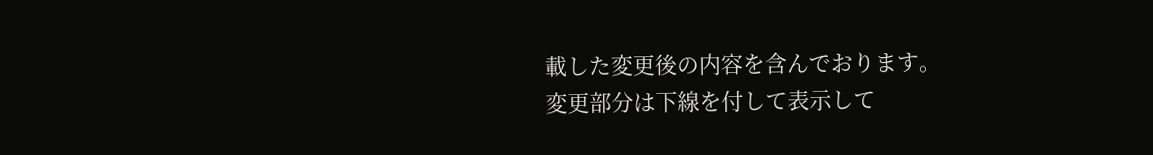載した変更後の内容を含んでおります。
変更部分は下線を付して表示して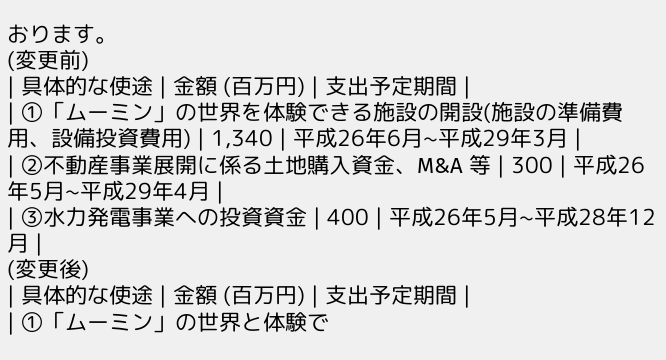おります。
(変更前)
| 具体的な使途 | 金額 (百万円) | 支出予定期間 |
| ①「ムーミン」の世界を体験できる施設の開設(施設の準備費用、設備投資費用) | 1,340 | 平成26年6月~平成29年3月 |
| ②不動産事業展開に係る土地購入資金、M&A 等 | 300 | 平成26年5月~平成29年4月 |
| ③水力発電事業への投資資金 | 400 | 平成26年5月~平成28年12月 |
(変更後)
| 具体的な使途 | 金額 (百万円) | 支出予定期間 |
| ①「ムーミン」の世界と体験で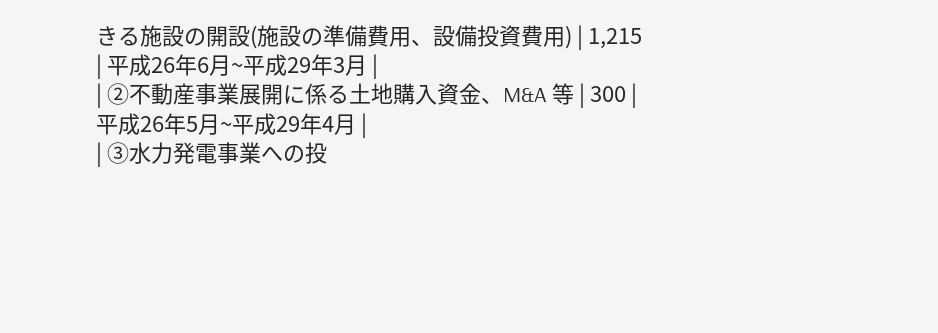きる施設の開設(施設の準備費用、設備投資費用) | 1,215 | 平成26年6月~平成29年3月 |
| ②不動産事業展開に係る土地購入資金、M&A 等 | 300 | 平成26年5月~平成29年4月 |
| ③水力発電事業への投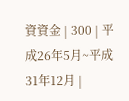資資金 | 300 | 平成26年5月~平成31年12月 |